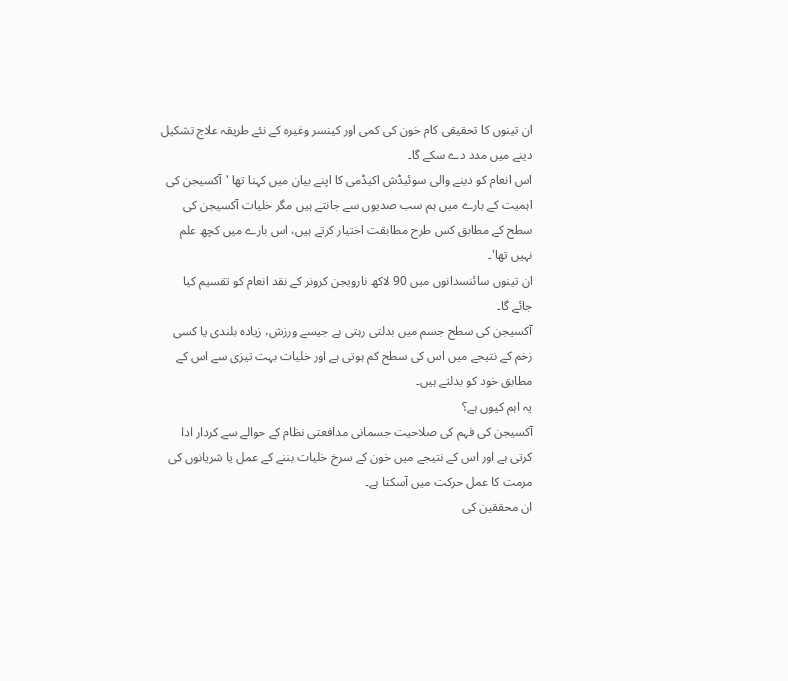ان تینوں کا تحقیقی کام خون کی کمی اور کینسر وغیرہ کے نئے طریقہ علاج تشکیل دینے میں مدد دے سکے گا۔
اس انعام کو دینے والی سوئیڈش اکیڈمی کا اپنے بیان میں کہنا تھا 'آکسیجن کی اہمیت کے بارے میں ہم سب صدیوں سے جانتے ہیں مگر خلیات آکسیجن کی سطح کے مطابق کس طرح مطابقت اختیار کرتے ہیں، اس بارے میں کچھ علم نہیں تھا'۔
ان تینوں سائنسدانوں میں 90 لاکھ نارویجن کرونر کے نقد انعام کو تقسیم کیا جائے گا۔
آکسیجن کی سطح جسم میں بدلتی رہتی ہے جیسے ورزش، زیادہ بلندی یا کسی زخم کے نتیجے میں اس کی سطح کم ہوتی ہے اور خلیات بہت تیزی سے اس کے مطابق خود کو بدلتے ہیں۔
یہ اہم کیوں ہے؟
آکسیجن کی فہم کی صلاحیت جسمانی مدافعتی نظام کے حوالے سے کردار ادا کرتی ہے اور اس کے نتیجے میں خون کے سرخ خلیات بننے کے عمل یا شریانوں کی مرمت کا عمل حرکت میں آسکتا ہے۔
ان محققین کی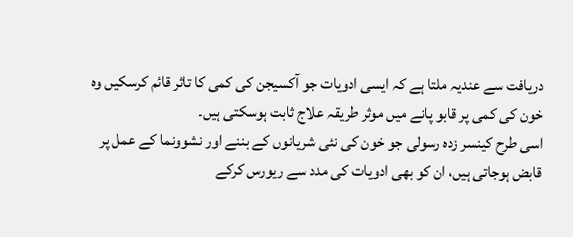دریافت سے عندیہ ملتا ہے کہ ایسی ادویات جو آکسیجن کی کمی کا تاثر قائم کرسکیں وہ خون کی کمی پر قابو پانے میں موثر طریقہ علاج ثابت ہوسکتی ہیں۔
اسی طرح کینسر زدہ رسولی جو خون کی نئی شریانوں کے بننے اور نشوونما کے عمل پر قابض ہوجاتی ہیں، ان کو بھی ادویات کی مدد سے ریورس کرکے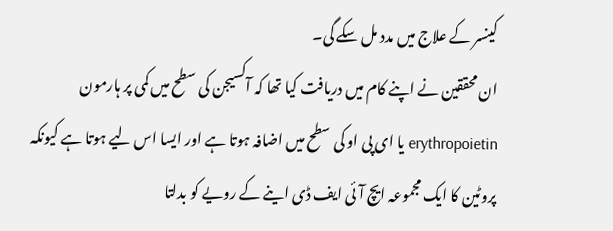کینسر کے علاج میں مدد مل سکے گی۔
ان محققین نے اپنے کام میں دریافت کیا تھا کہ آکسیجن کی سطح میں کمی پر ہارمون erythropoietin یا ای پی او کی سطح میں اضافہ ہوتا ہے اور ایسا اس لیے ہوتا ہے کیونکہ پروٹین کا ایک مجموعہ ایچ آئی ایف ڈی اینے کے رویے کو بدلتا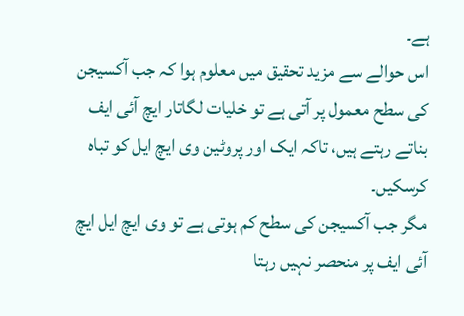ہے۔
اس حوالے سے مزید تحقیق میں معلوم ہوا کہ جب آکسیجن کی سطح معمول پر آتی ہے تو خلیات لگاتار ایچ آئی ایف بناتے رہتے ہیں، تاکہ ایک اور پروٹین وی ایچ ایل کو تباہ کرسکیں۔
مگر جب آکسیجن کی سطح کم ہوتی ہے تو وی ایچ ایل ایچ آئی ایف پر منحصر نہیں رہتا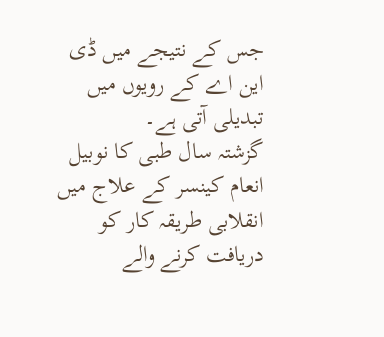جس کے نتیجے میں ڈی این اے کے رویوں میں تبدیلی آتی ہے۔
گزشتہ سال طبی کا نوبیل انعام کینسر کے علاج میں انقلابی طریقہ کار کو دریافت کرنے والے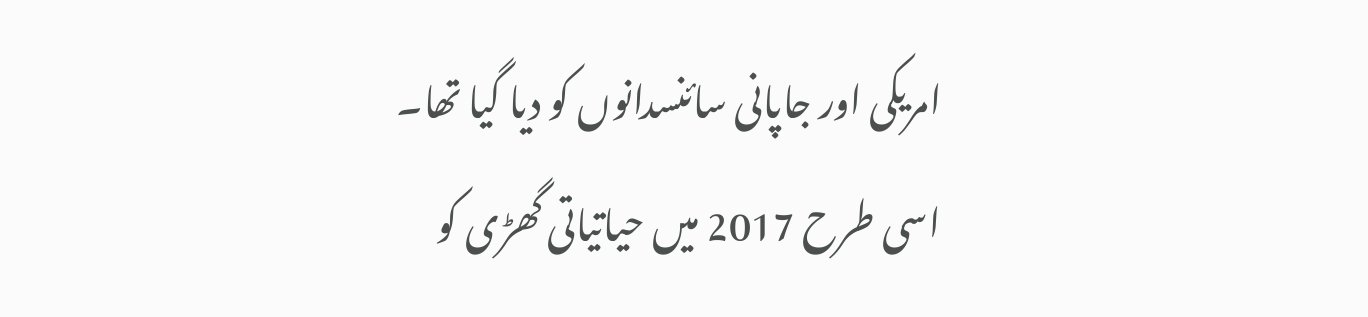امریکی اور جاپانی سائنسدانوں کو دیا گیا تھا۔
اسی طرح 2017 میں حیاتیاتی گھڑی کو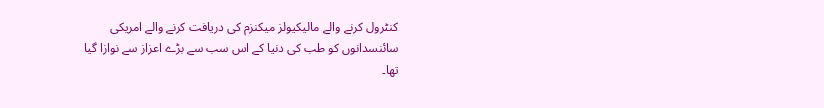کنٹرول کرنے والے مالیکیولز میکنزم کی دریافت کرنے والے امریکی سائنسدانوں کو طب کی دنیا کے اس سب سے بڑے اعزاز سے نوازا گیا تھا۔